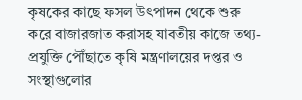কৃষকের কাছে ফসল উৎপাদন থেকে শুরু করে বাজারজাত করাসহ যাবতীয় কাজে তথ্য-প্রযুক্তি পৌঁছাতে কৃষি মন্ত্রণালয়ের দপ্তর ও সংস্থাগুলোর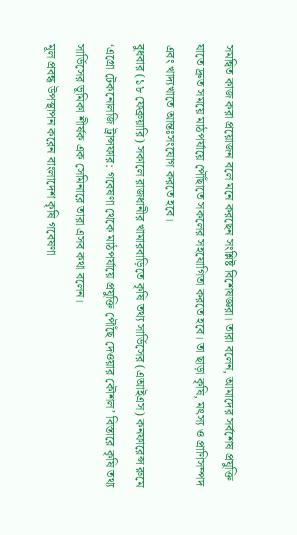সমন্বিত কাজ করা প্রয়োজন বলে মনে করছেন সংশ্লিষ্ট বিশেষজ্ঞরা। তারা বলেন, আমাদের সর্বশেষ প্রযুক্তি যাতে দ্রুত সময়ে মাঠপর্যায়ে পৌঁছাতে সকলের সহযোগিতা করতে হবে। তা ছাড়া কৃষি, মৎস্য ও প্রাণিসম্পদ এবং খাদ্যখাতে আন্তঃসংযোগ করতে হবে।
বুধবার (১৮ ফেব্রুয়ারি) সকালে রাজধানীর খামারবাড়িতে কৃষি তথ্য সার্ভিসের (এআইএস) কনফারেন্স রুমে ‘এগ্রো টেকনোলজি ট্রান্সফার: গবেষণা থেকে মাঠপর্যায়ে প্রযুক্তি পৌঁছে দেওয়ার কৌশল’ বিস্তারে কৃষি তথ্য সার্ভিসের ভূমিকা শীর্ষক এক সেমিনারে তারা এসব কথা বলেন।
মূল প্রবন্ধ উপস্থাপন করেন বাংলাদেশ কৃষি গবেষণা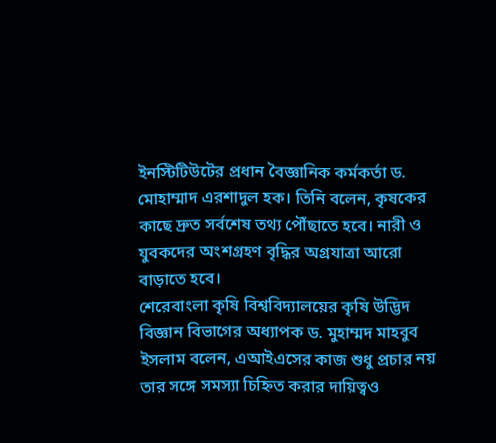ইনস্টিটিউটের প্রধান বৈজ্ঞানিক কর্মকর্তা ড. মোহাম্মাদ এরশাদুল হক। তিনি বলেন, কৃষকের কাছে দ্রুত সর্বশেষ তথ্য পৌঁছাতে হবে। নারী ও যুবকদের অংশগ্রহণ বৃদ্ধির অগ্রযাত্রা আরো বাড়াতে হবে।
শেরেবাংলা কৃষি বিশ্ববিদ্যালয়ের কৃষি উদ্ভিদ বিজ্ঞান বিভাগের অধ্যাপক ড. মুহাম্মদ মাহবুব ইসলাম বলেন, এআইএসের কাজ শুধু প্রচার নয় তার সঙ্গে সমস্যা চিহ্নিত করার দায়িত্বও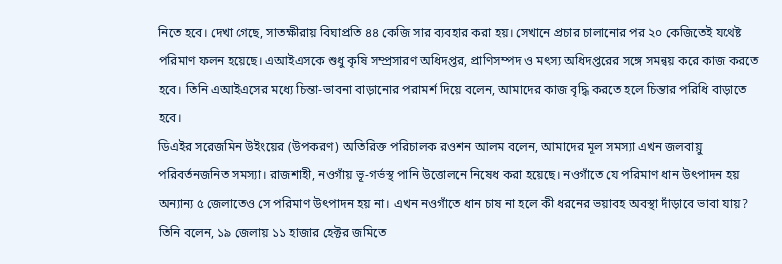নিতে হবে। দেখা গেছে, সাতক্ষীরায় বিঘাপ্রতি ৪৪ কেজি সার ব্যবহার করা হয়। সেখানে প্রচার চালানোর পর ২০ কেজিতেই যথেষ্ট পরিমাণ ফলন হয়েছে। এআইএসকে শুধু কৃষি সম্প্রসারণ অধিদপ্তর, প্রাণিসম্পদ ও মৎস্য অধিদপ্তরের সঙ্গে সমন্বয় করে কাজ করতে হবে। তিনি এআইএসের মধ্যে চিন্তা-ভাবনা বাড়ানোর পরামর্শ দিয়ে বলেন, আমাদের কাজ বৃদ্ধি করতে হলে চিন্তার পরিধি বাড়াতে হবে।
ডিএইর সরেজমিন উইংয়ের (উপকরণ) অতিরিক্ত পরিচালক রওশন আলম বলেন, আমাদের মূল সমস্যা এখন জলবায়ু পরিবর্তনজনিত সমস্যা। রাজশাহী, নওগাঁয় ভূ-গর্ভস্থ পানি উত্তোলনে নিষেধ করা হয়েছে। নওগাঁতে যে পরিমাণ ধান উৎপাদন হয় অন্যান্য ৫ জেলাতেও সে পরিমাণ উৎপাদন হয় না। এখন নওগাঁতে ধান চাষ না হলে কী ধরনের ভয়াবহ অবস্থা দাঁড়াবে ভাবা যায়? তিনি বলেন, ১৯ জেলায় ১১ হাজার হেক্টর জমিতে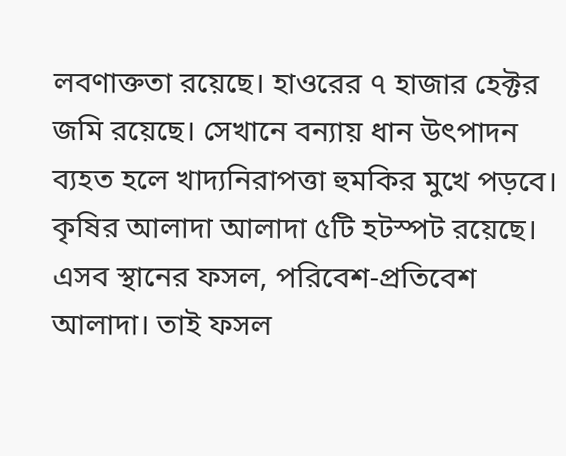লবণাক্ততা রয়েছে। হাওরের ৭ হাজার হেক্টর জমি রয়েছে। সেখানে বন্যায় ধান উৎপাদন ব্যহত হলে খাদ্যনিরাপত্তা হুমকির মুখে পড়বে। কৃষির আলাদা আলাদা ৫টি হটস্পট রয়েছে। এসব স্থানের ফসল, পরিবেশ-প্রতিবেশ আলাদা। তাই ফসল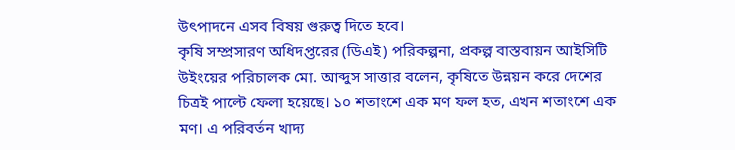উৎপাদনে এসব বিষয় গুরুত্ব দিতে হবে।
কৃষি সম্প্রসারণ অধিদপ্তরের (ডিএই) পরিকল্পনা, প্রকল্প বাস্তবায়ন আইসিটি উইংয়ের পরিচালক মো. আব্দুস সাত্তার বলেন, কৃষিতে উন্নয়ন করে দেশের চিত্রই পাল্টে ফেলা হয়েছে। ১০ শতাংশে এক মণ ফল হত, এখন শতাংশে এক মণ। এ পরিবর্তন খাদ্য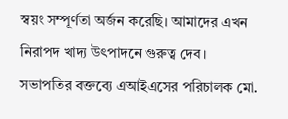স্বয়ং সম্পূর্ণতা অর্জন করেছি। আমাদের এখন নিরাপদ খাদ্য উৎপাদনে গুরুত্ব দেব।
সভাপতির বক্তব্যে এআইএসের পরিচালক মো.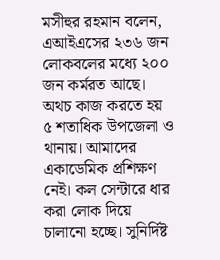মসীহুর রহমান বলেন, এআইএসের ২৩৬ জন লোকবলের মধ্যে ২০০ জন কর্মরত আছে। অথচ কাজ করতে হয় ৫ শতাধিক উপজেলা ও থানায়। আমাদের একাডেমিক প্রশিক্ষণ নেই। কল সেন্টারে ধার করা লোক দিয়ে চালানো হচ্ছে। সুনির্দিষ্ট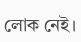লোক নেই।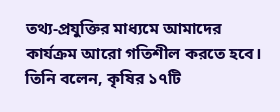তথ্য-প্রযুক্তির মাধ্যমে আমাদের কার্যক্রম আরো গতিশীল করতে হবে। তিনি বলেন, কৃষির ১৭টি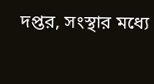দপ্তর, সংস্থার মধ্যে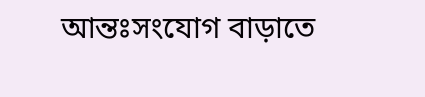আন্তঃসংযোগ বাড়াতে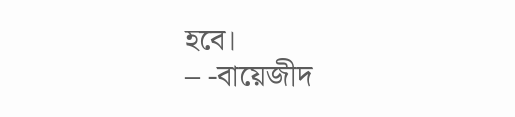হবে।
– -বায়েজীদ